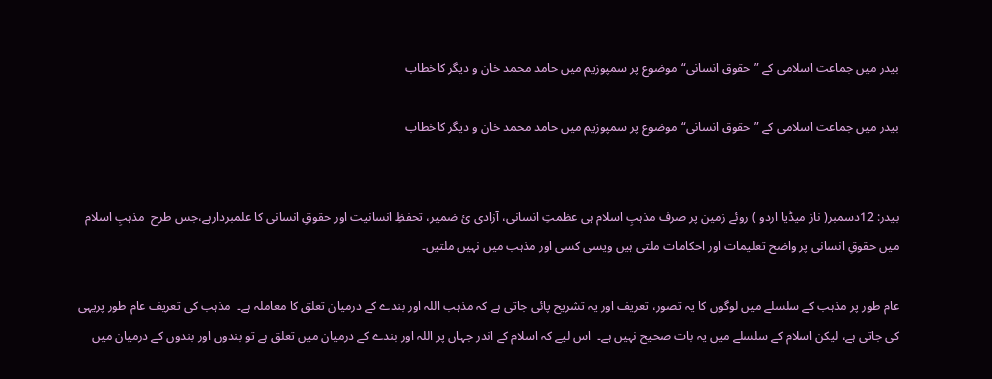بیدر میں جماعت اسلامی کے ”حقوق انسانی“ موضوع پر سمپوزیم میں حامد محمد خان و دیگر کاخطاب

بیدر میں جماعت اسلامی کے ”حقوق انسانی“ موضوع پر سمپوزیم میں حامد محمد خان و دیگر کاخطاب


بیدر: 12دسمبر( ناز میڈیا اردو ) روئے زمین پر صرف مذہبِ اسلام ہی عظمتِ انسانی، آزادی ئ ضمیر، تحفظِ انسانیت اور حقوقِ انسانی کا علمبردارہے،جس طرح  مذہبِ اسلام میں حقوقِ انسانی پر واضح تعلیمات اور احکامات ملتی ہیں ویسی کسی اور مذہب میں نہیں ملتیں۔

عام طور پر مذہب کے سلسلے میں لوگوں کا یہ تصور، تعریف اور یہ تشریح پائی جاتی ہے کہ مذہب اللہ اور بندے کے درمیان تعلق کا معاملہ ہے۔  مذہب کی تعریف عام طور پریہی کی جاتی ہے، لیکن اسلام کے سلسلے میں یہ بات صحیح نہیں ہے۔  اس لیے کہ اسلام کے اندر جہاں پر اللہ اور بندے کے درمیان میں تعلق ہے تو بندوں اور بندوں کے درمیان میں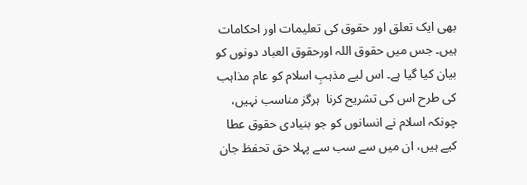بھی ایک تعلق اور حقوق کی تعلیمات اور احکامات ہیں۔ جس میں حقوق اللہ اورحقوق العباد دونوں کو بیان کیا گیا ہے۔ اس لیے مذہبِ اسلام کو عام مذاہب کی طرح اس کی تشریح کرنا  ہرگز مناسب نہیں، چونکہ اسلام نے انسانوں کو جو بنیادی حقوق عطا کیے ہیں، ان میں سے سب سے پہلا حق تحفظ جان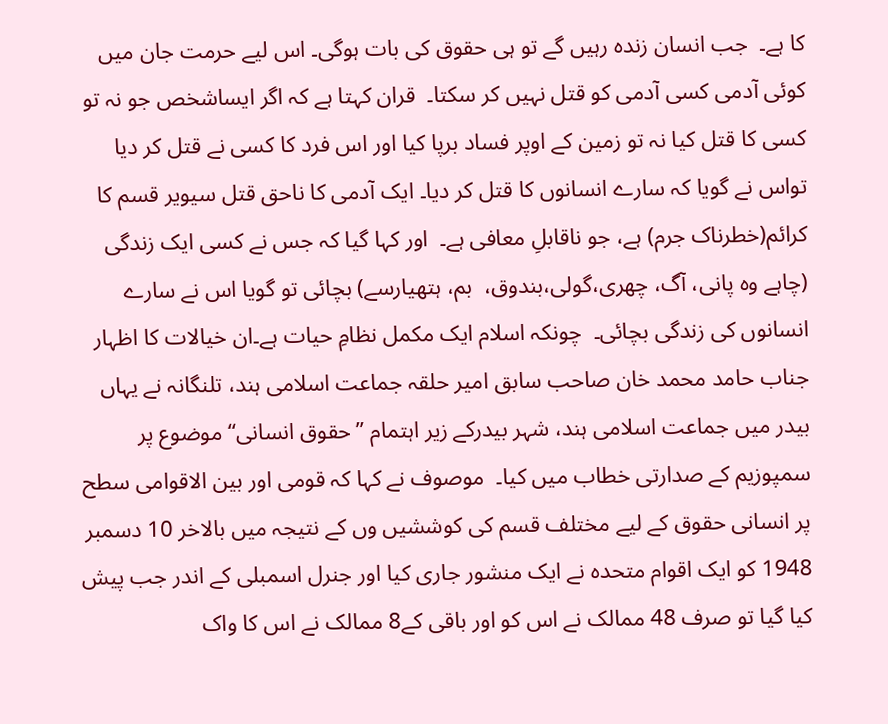کا ہے۔  جب انسان زندہ رہیں گے تو ہی حقوق کی بات ہوگی۔ اس لیے حرمت جان میں کوئی آدمی کسی آدمی کو قتل نہیں کر سکتا۔  قران کہتا ہے کہ اگر ایساشخص جو نہ تو کسی کا قتل کیا نہ تو زمین کے اوپر فساد برپا کیا اور اس فرد کا کسی نے قتل کر دیا تواس نے گویا کہ سارے انسانوں کا قتل کر دیا۔ ایک آدمی کا ناحق قتل سیویر قسم کا کرائم(خطرناک جرم) ہے، جو ناقابلِ معافی ہے۔  اور کہا گیا کہ جس نے کسی ایک زندگی (چاہے وہ پانی، آگ، چھری،گولی،بندوق،  بم، ہتھیارسے) بچائی تو گویا اس نے سارے انسانوں کی زندگی بچائی۔  چونکہ اسلام ایک مکمل نظامِ حیات ہے۔ان خیالات کا اظہار  جناب حامد محمد خان صاحب سابق امیر حلقہ جماعت اسلامی ہند، تلنگانہ نے یہاں بیدر میں جماعت اسلامی ہند، شہر بیدرکے زیر اہتمام ”حقوق انسانی“ موضوع پر سمپوزیم کے صدارتی خطاب میں کیا۔  موصوف نے کہا کہ قومی اور بین الاقوامی سطح پر انسانی حقوق کے لیے مختلف قسم کی کوششیں وں کے نتیجہ میں بالاخر 10 دسمبر 1948 کو ایک اقوام متحدہ نے ایک منشور جاری کیا اور جنرل اسمبلی کے اندر جب پیش کیا گیا تو صرف 48 ممالک نے اس کو اور باقی کے8 ممالک نے اس کا واک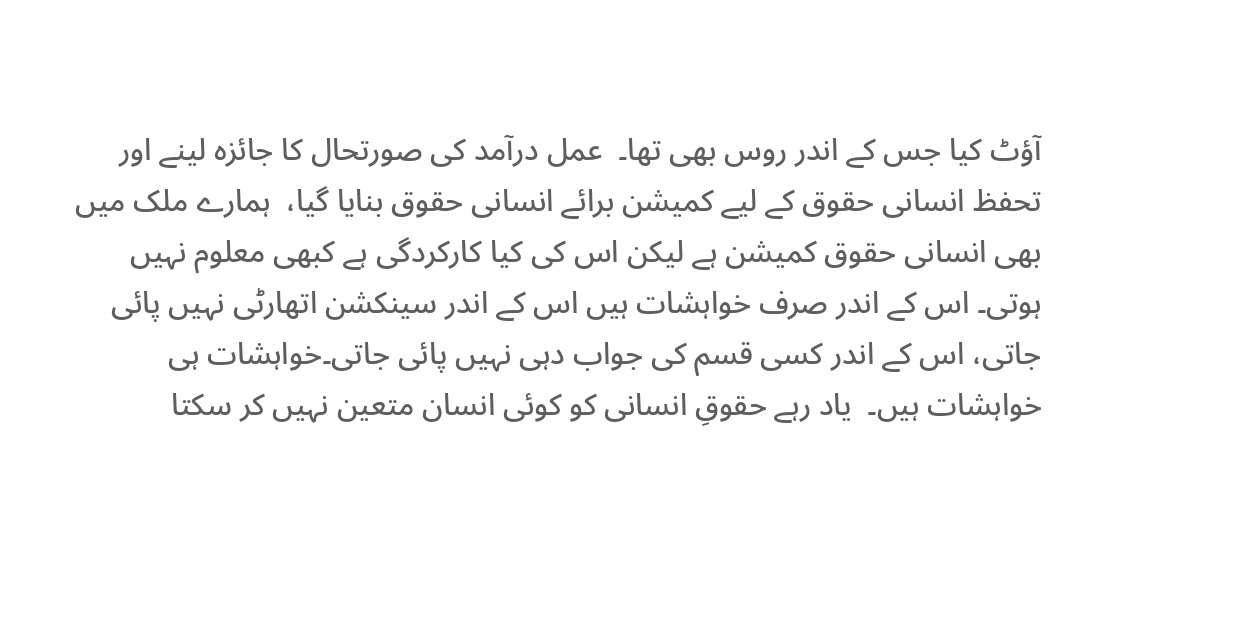آؤٹ کیا جس کے اندر روس بھی تھا۔  عمل درآمد کی صورتحال کا جائزہ لینے اور تحفظ انسانی حقوق کے لیے کمیشن برائے انسانی حقوق بنایا گیا،  ہمارے ملک میں بھی انسانی حقوق کمیشن ہے لیکن اس کی کیا کارکردگی ہے کبھی معلوم نہیں ہوتی۔ اس کے اندر صرف خواہشات ہیں اس کے اندر سینکشن اتھارٹی نہیں پائی جاتی، اس کے اندر کسی قسم کی جواب دہی نہیں پائی جاتی۔خواہشات ہی خواہشات ہیں۔  یاد رہے حقوقِ انسانی کو کوئی انسان متعین نہیں کر سکتا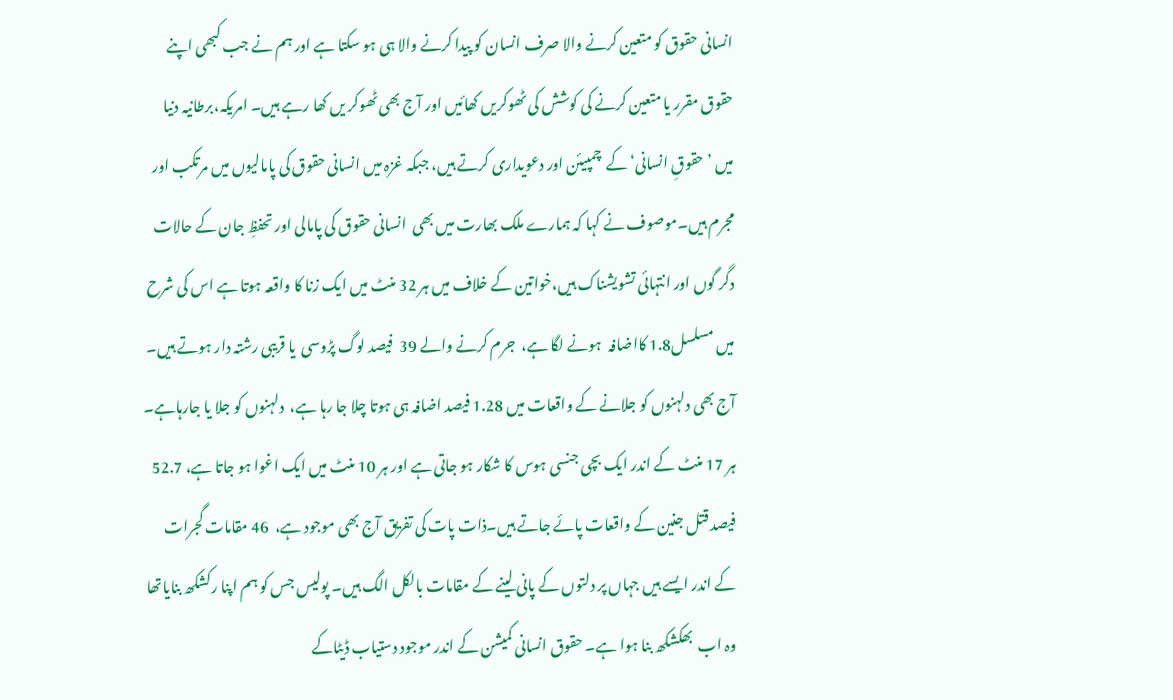انسانی حقوق کو متعین کرنے والا صرف انسان کو پیدا کرنے والا ہی ہو سکتا ہے اور ہم نے جب کبھی اپنے حقوق مقرر یا متعین کرنے کی کوشش کی ٹھوکریں کھائیں اور آج بھی ٹھوکر یں کھا رہے ہیں۔ امریکہ،برطانیہ دنیا میں ’حقوقِ انسانی‘ کے  چمپیئن اور دعویداری کرتے ہیں، جبکہ غزہ میں انسانی حقوق کی پامالیوں میں مرتکب اور مجرم ہیں۔موصوف نے کہا کہ ہمارے ملک بھارت میں بھی  انسانی حقوق کی پامالی اور تحفظِ جان کے حالات دگر گوں اور انتہائی تشویشناک ہیں،خواتین کے خلاف میں ہر 32 منٹ میں ایک زنا کا واقعہ ہوتا ہے اس کی شرح میں مسلسل1.8 کااضافہ  ہونے لگا ہے،  جرم کرنے والے 39  فیصد لوگ پڑوسی  یا قریبی رشتہ دار ہوتے ہیں۔  آج بھی دلہنوں کو جلانے کے واقعات میں 1.28 فیصد اضافہ ہی ہوتا چلا جا رہا ہے،  دلہنوں کو جلا یا جارہاہے۔  ہر 17 منٹ کے اندر ایک بچی جنسی ہوس کا شکار ہو جاتی ہے اور ہر 10 منٹ میں ایک اغوا ہو جاتا ہے، 52.7  فیصد قتل جنین کے واقعات پائے جاتے ہیں۔ذات پات کی تفریق آج بھی موجود ہے،  46 مقامات گجرات کے اندر ایسے ہیں جہاں پر دلتوں کے پانی لینے کے مقامات بالکل الگ ہیں۔ پولیس جس کو ہم اپنا رکشکھ بنایاتھا وہ اب  بھکشکھ بنا ہوا ہے۔ حقوق انسانی کمیشن کے اندر موجود دستیاب ڈیٹاکے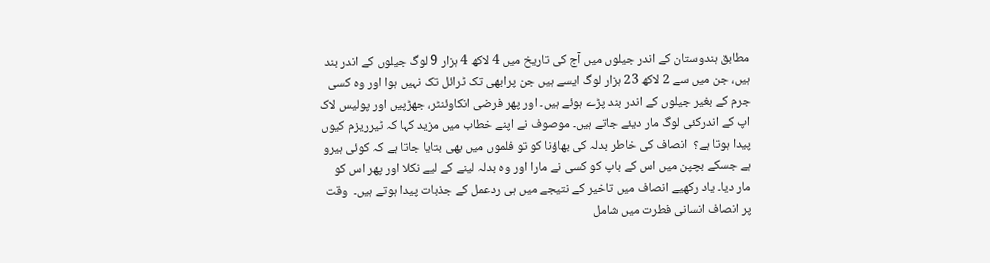مطابق ہندوستان کے اندر جیلوں میں آج کی تاریخ میں 4 لاکھ 4 ہزار 9 لوگ جیلوں کے اندر بند ہیں، جن میں سے 2 لاکھ 23 ہزار لوگ ایسے ہیں جن پرابھی تک ٹرائل تک نہیں ہوا اور وہ کسی جرم کے بغیر جیلوں کے اندر بند پڑے ہوئے ہیں۔ اور پھر فرضی انکاوئنٹر، جھڑپیں اور پولیس لاک اپ کے اندرکئی لوگ مار دیئے جاتے ہیں۔ موصوف نے اپنے خطاب میں مزید کہا کہ ٹیرریزم کیوں پیدا ہوتا ہے؟  انصاف کی خاطر بدلہ کی بھاؤنا کو تو فلموں میں بھی بتایا جاتا ہے کہ کوئی ہیرو ہے جسکے بچپن میں اس کے باپ کو کسی نے مارا اور وہ بدلہ لینے کے لیے نکلا اور پھر اس کو مار دیا۔ یاد رکھیے انصاف میں تاخیر کے نتیجے میں ہی ردعمل کے جذبات پیدا ہوتے ہیں۔  وقت پر انصاف انسانی فطرت میں شامل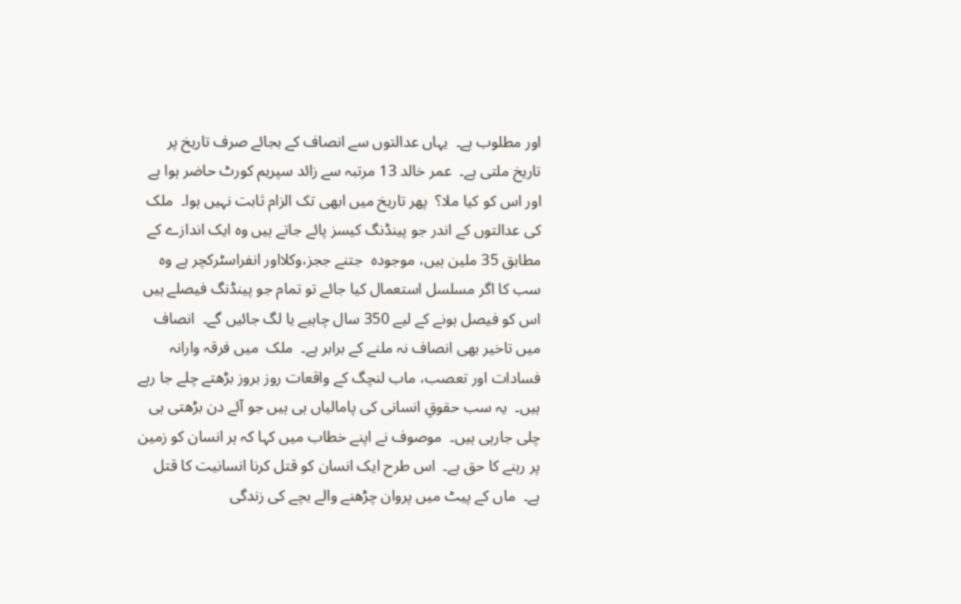اور مطلوب ہے۔  یہاں عدالتوں سے انصاف کے بجائے صرف تاریخ پر تاریخ ملتی ہے۔  عمر خالد 13 مرتبہ سے زائد سپریم کورٹ حاضر ہوا ہے اور اس کو کیا ملا؟  پھر تاریخ میں ابھی تک الزام ثابت نہیں ہوا۔  ملک کی عدالتوں کے اندر جو پینڈنگ کیسز پائے جاتے ہیں وہ ایک اندازے کے مطابق 35 ملین ہیں، موجودہ  جتنے ججز،وکلااور انفراسٹرکچر ہے وہ سب کا اگر مسلسل استعمال کیا جائے تو تمام جو پینڈنگ فیصلے ہیں اس کو فیصل ہونے کے لیے 350 سال چاہیے یا لگ جائیں گے۔  انصاف میں تاخیر بھی انصاف نہ ملنے کے برابر ہے۔  ملک  میں فرقہ وارانہ فسادات اور تعصب، ماب لنچگ کے واقعات روز بروز بڑھتے چلے جا رہے ہیں۔  یہ سب حقوقِ انسانی کی پامالیاں ہی ہیں جو آئے دن بڑھتی ہی چلی جارہی ہیں۔  موصوف نے اپنے خطاب میں کہا کہ ہر انسان کو زمین پر رہنے کا حق ہے۔  اس طرح ایک انسان کو قتل کرنا انسانیت کا قتل ہے۔  ماں کے پیٹ میں پروان چڑھنے والے بچے کی زندگی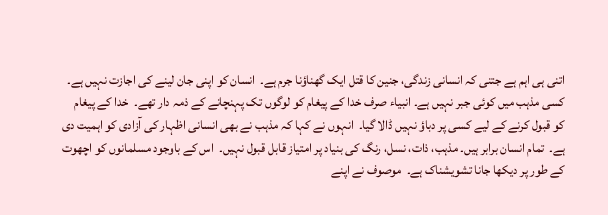اتنی ہی اہم ہے جتنی کہ انسانی زندگی، جنین کا قتل ایک گھناؤنا جرم ہے۔  انسان کو اپنی جان لینے کی اجازت نہیں ہے۔ کسی مذہب میں کوئی جبر نہیں ہے۔ انبیاء صرف خدا کے پیغام کو لوگوں تک پہنچانے کے ذمہ دار تھے۔  خدا کے پیغام کو قبول کرنے کے لیے کسی پر دباؤ نہیں ڈالا گیا۔  انہوں نے کہا کہ مذہب نے بھی انسانی اظہار کی آزادی کو اہمیت دی ہے۔  تمام انسان برابر ہیں۔ مذہب، ذات، نسل، رنگ کی بنیاد پر امتیاز قابل قبول نہیں۔  اس کے باوجود مسلمانوں کو اچھوت کے طور پر دیکھا جانا تشویشناک ہے۔  موصوف نے اپنے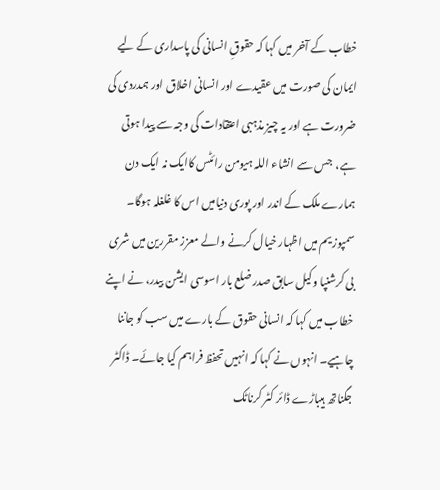خطاب کے آخر میں کہا کہ حقوقِ انسانی کی پاسداری کے لیے ایمان کی صورت میں عقیدے اور انسانی اخلاق اور ہمدردی کی ضرورت ہے اور یہ چیز مذہبی اعتقادات کی وجہ سے پیدا ہوتی ہے،  جس سے انشاء اللہ ہیومن رائٹس کاایک نہ ایک دن ہمارے ملک کے اندر اور پوری دنیامیں اس کا غلغلہ ہوگا۔ سمپوزیم میں اظہار خیال کرنے والے معزز مقررین میں شری بی کرشنپا وکیل سابق صدر ضلع بار اسوسی ایشن بیدر، نے اپنے خطاب میں کہا کہ انسانی حقوق کے بارے میں سب کو جاننا چاہیے۔ انہوں نے کہا کہ انہیں تحفظ فراہم کیا جائے۔ ڈاکٹر جگناتھ ہیباڑے ڈائر کٹر کرناٹک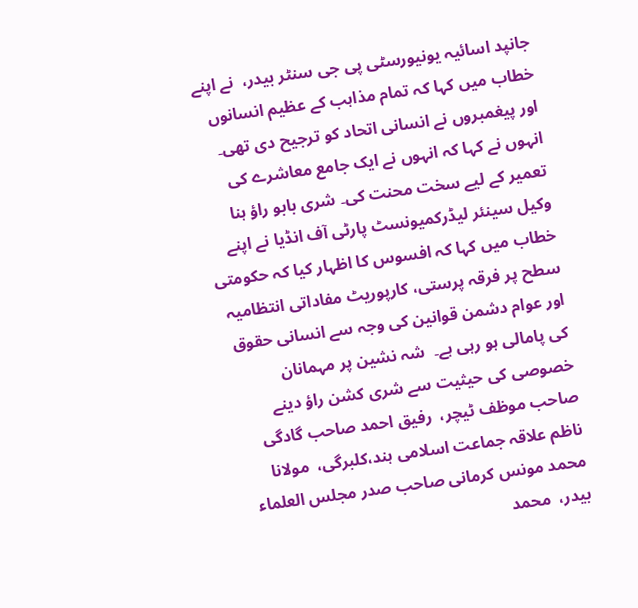جانپد اسائیہ یونیورسٹی پی جی سنٹر بیدر،  نے اپنے خطاب میں کہا کہ تمام مذاہب کے عظیم انسانوں اور پیغمبروں نے انسانی اتحاد کو ترجیح دی تھی۔ انہوں نے کہا کہ انہوں نے ایک جامع معاشرے کی تعمیر کے لیے سخت محنت کی۔ شری بابو راؤ ہنا وکیل سینئر لیڈرکمیونسٹ پارٹی آف انڈیا نے اپنے خطاب میں کہا کہ افسوس کا اظہار کیا کہ حکومتی سطح پر فرقہ پرستی، کارپوریٹ مفاداتی انتظامیہ اور عوام دشمن قوانین کی وجہ سے انسانی حقوق کی پامالی ہو رہی ہے۔  شہ نشین پر مہمانان خصوصی کی حیثیت سے شری کشن راؤ دینے صاحب موظف ٹیچر،  رفیق احمد صاحب گادگی ناظم علاقہ جماعت اسلامی ہند،کلبرگی،  مولانا محمد مونس کرمانی صاحب صدر مجلس العلماء بیدر،  محمد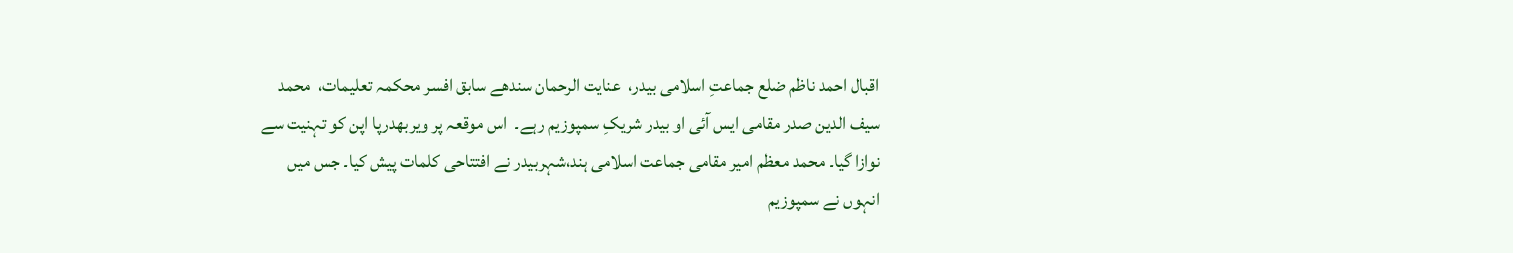اقبال احمد ناظم ضلع جماعتِ اسلامی بیدر،  عنایت الرحمان سندھے سابق افسر محکمہ تعلیمات،  محمد سیف الدین صدر مقامی ایس آئی او بیدر شریکِ سمپوزیم رہے۔  اس موقعہ پر ویربھدرپا اپن کو تہنیت سے نوازا گیا۔ محمد معظم امیر مقامی جماعت اسلامی ہند،شہربیدر نے افتتاحی کلمات پیش کیا۔ جس میں انہوں نے سمپوزیم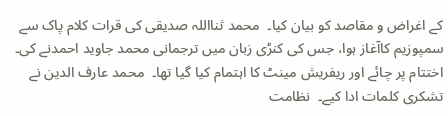کے اغراض و مقاصد کو بیان کیا۔  محمد ثنااللہ صدیقی کی قرات کلام پاک سے سمپوزیم کاآغاز ہوا، جس کی کنڑی زبان میں ترجمانی محمد جاوید احمدنے کی۔  اختتام پر چائے اور ریفریش مینٹ کا اہتمام کیا گیا تھا۔  محمد عارف الدین نے تشکری کلمات ادا کیے۔  نظامت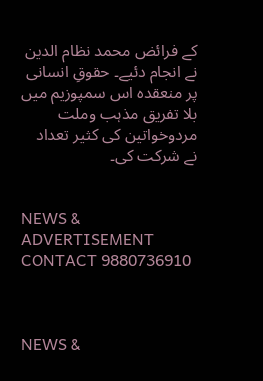کے فرائض محمد نظام الدین نے انجام دئیے۔ حقوقِ انسانی پر منعقدہ اس سمپوزیم میں بلا تفریق مذہب وملت مردوخواتین کی کثیر تعداد نے شرکت کی۔


NEWS & ADVERTISEMENT CONTACT 9880736910



NEWS &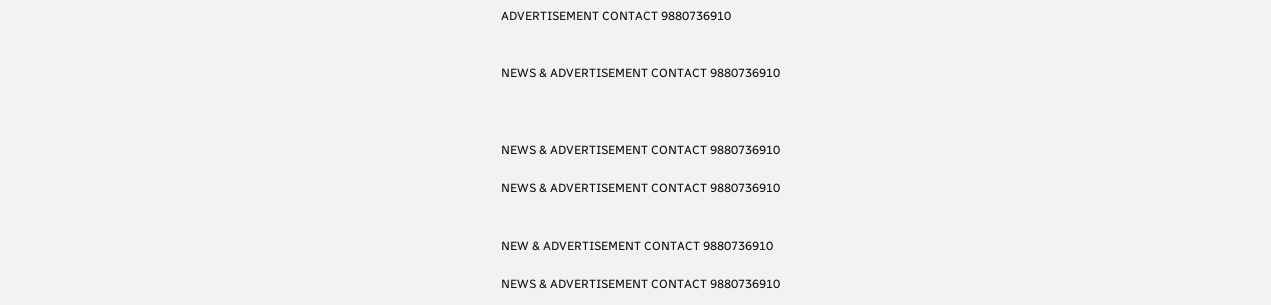ADVERTISEMENT CONTACT 9880736910


NEWS & ADVERTISEMENT CONTACT 9880736910



NEWS & ADVERTISEMENT CONTACT 9880736910

NEWS & ADVERTISEMENT CONTACT 9880736910


NEW & ADVERTISEMENT CONTACT 9880736910

NEWS & ADVERTISEMENT CONTACT 9880736910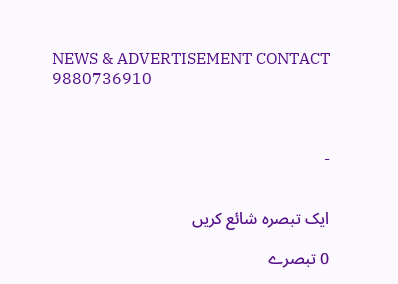NEWS & ADVERTISEMENT CONTACT 9880736910



-


ایک تبصرہ شائع کریں

0 تبصرے